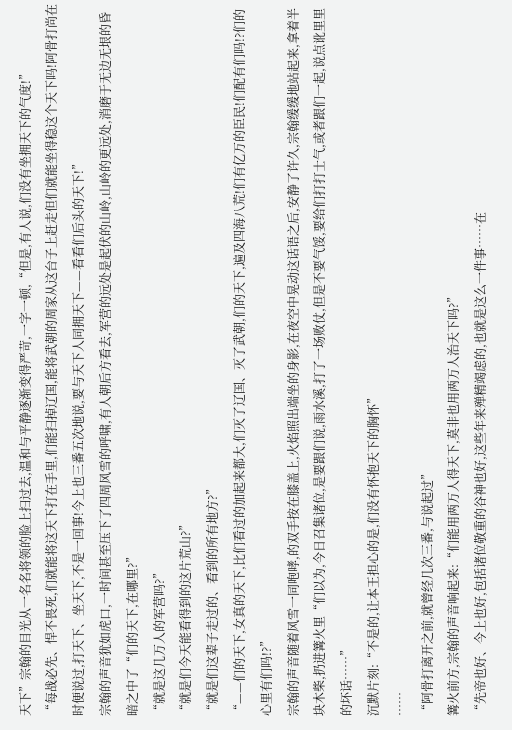天下”宗翰的目光从一名名将领的脸上扫过去,温和与平静逐渐变得严苛,一字一顿,“但是,有人说,们没有坐拥天下的气度!”
“每战必先、悍不畏死,们就能将这天下打在手里,们能扫掉辽国,能将武朝的周家从这台子上赶走但们就能坐得稳这个天下吗!阿骨打尚在时便说过,打天下、坐天下,不是一回事!今上也三番五次地说,要与天下人同拥天下——看看们后头的天下!”
宗翰的声音犹如虎口,一时间甚至压下了四周风雪的呼啸,有人朝后方看去,军营的远处是起伏的山岭,山岭的更远处,消磨于无边无垠的昏暗之中了“们的天下,在哪里?”
“就是这几万人的军营吗?”
“就是们今天能看得到的这片荒山?”
“就是们这辈子走过的、看到的所有地方?”
“——们的天下,女真的天下,比们看过的加起来都大,们灭了辽国、灭了武朝,们的天下,遍及四海八荒!们有亿万的臣民!们配有们吗!?们的心里有们吗!?”
宗翰的声音随着风雪一同咆哮,的双手按在膝盖上,火焰照出端坐的身影,在夜空中晃动这话语之后,安静了许久,宗翰缓缓地站起来,拿着半块木柴,扔进篝火里“们以为,今日召集诸位,是要跟们说,雨水溪,打了一场败仗,但是不要气馁,要给们打打士气,或者跟们一起,说点讹里里的坏话……”
沉默片刻:“不是的,让本王担心的是,们没有怀抱天下的胸怀”
……
“阿骨打离开之前,就曾经几次三番,与说起过”
篝火前方,宗翰的声音响起来:“们能用两万人得天下,莫非也用两万人治天下吗?”
“先帝也好、今上也好,包括诸位敬重的谷神也好,这些年来殚精竭虑的,也就是这么一件事……在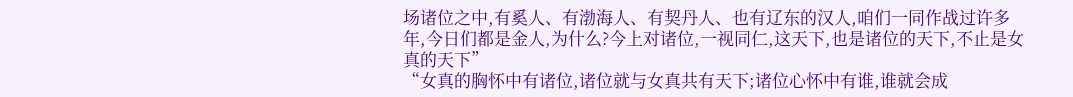场诸位之中,有奚人、有渤海人、有契丹人、也有辽东的汉人,咱们一同作战过许多年,今日们都是金人,为什么?今上对诸位,一视同仁,这天下,也是诸位的天下,不止是女真的天下”
“女真的胸怀中有诸位,诸位就与女真共有天下;诸位心怀中有谁,谁就会成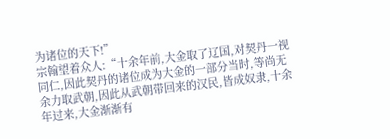为诸位的天下!”
宗翰望着众人:“十余年前,大金取了辽国,对契丹一视同仁,因此契丹的诸位成为大金的一部分当时,等尚无余力取武朝,因此从武朝带回来的汉民,皆成奴隶,十余年过来,大金渐渐有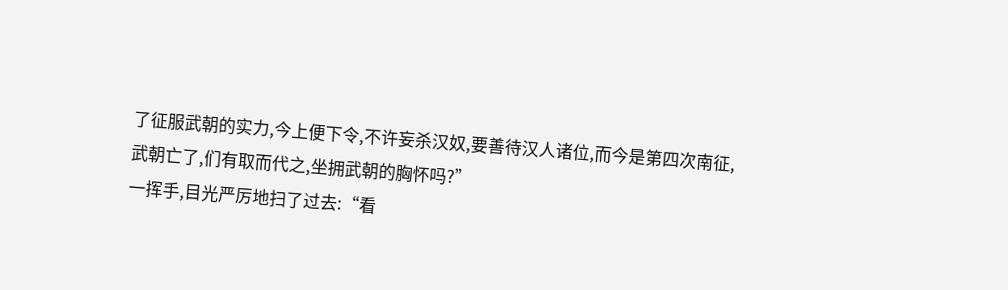了征服武朝的实力,今上便下令,不许妄杀汉奴,要善待汉人诸位,而今是第四次南征,武朝亡了,们有取而代之,坐拥武朝的胸怀吗?”
一挥手,目光严厉地扫了过去:“看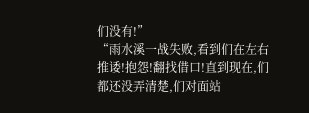们没有!”
“雨水溪一战失败,看到们在左右推诿!抱怨!翻找借口!直到现在,们都还没弄清楚,们对面站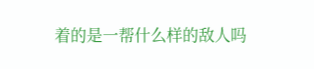着的是一帮什么样的敌人吗